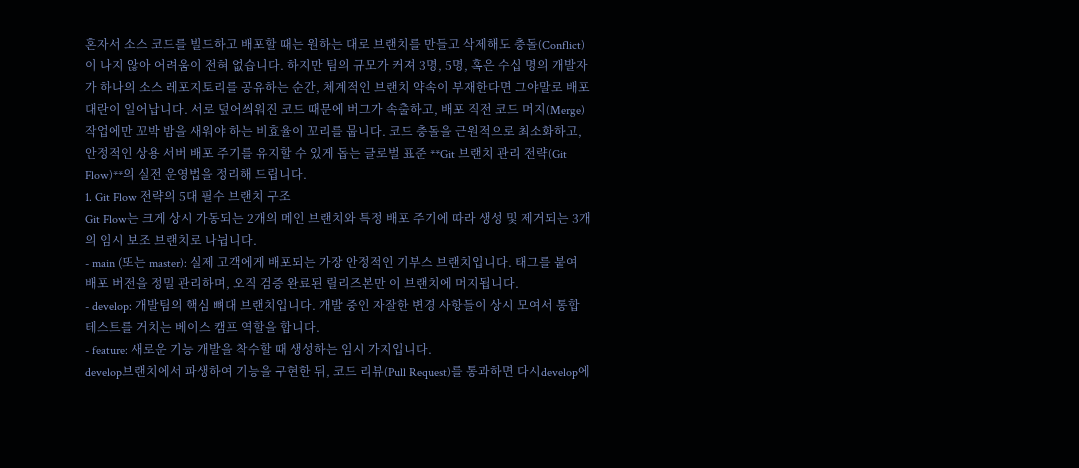혼자서 소스 코드를 빌드하고 배포할 때는 원하는 대로 브랜치를 만들고 삭제해도 충돌(Conflict)이 나지 않아 어려움이 전혀 없습니다. 하지만 팀의 규모가 커져 3명, 5명, 혹은 수십 명의 개발자가 하나의 소스 레포지토리를 공유하는 순간, 체계적인 브랜치 약속이 부재한다면 그야말로 배포 대란이 일어납니다. 서로 덮어씌워진 코드 때문에 버그가 속출하고, 배포 직전 코드 머지(Merge) 작업에만 꼬박 밤을 새워야 하는 비효율이 꼬리를 뭅니다. 코드 충돌을 근원적으로 최소화하고, 안정적인 상용 서버 배포 주기를 유지할 수 있게 돕는 글로벌 표준 **Git 브랜치 관리 전략(Git Flow)**의 실전 운영법을 정리해 드립니다.
1. Git Flow 전략의 5대 필수 브랜치 구조
Git Flow는 크게 상시 가동되는 2개의 메인 브랜치와 특정 배포 주기에 따라 생성 및 제거되는 3개의 임시 보조 브랜치로 나뉩니다.
- main (또는 master): 실제 고객에게 배포되는 가장 안정적인 기부스 브랜치입니다. 태그를 붙여 배포 버전을 정밀 관리하며, 오직 검증 완료된 릴리즈본만 이 브랜치에 머지됩니다.
- develop: 개발팀의 핵심 뼈대 브랜치입니다. 개발 중인 자잘한 변경 사항들이 상시 모여서 통합 테스트를 거치는 베이스 캠프 역할을 합니다.
- feature: 새로운 기능 개발을 착수할 때 생성하는 임시 가지입니다.
develop브랜치에서 파생하여 기능을 구현한 뒤, 코드 리뷰(Pull Request)를 통과하면 다시develop에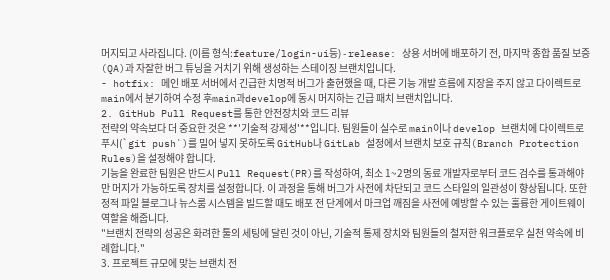머지되고 사라집니다. (이름 형식:feature/login-ui등) - release: 상용 서버에 배포하기 전, 마지막 종합 품질 보증(QA)과 자잘한 버그 튜닝을 거치기 위해 생성하는 스테이징 브랜치입니다.
- hotfix: 메인 배포 서버에서 긴급한 치명적 버그가 출현했을 때, 다른 기능 개발 흐름에 지장을 주지 않고 다이렉트로
main에서 분기하여 수정 후main과develop에 동시 머지하는 긴급 패치 브랜치입니다.
2. GitHub Pull Request를 통한 안전장치와 코드 리뷰
전략의 약속보다 더 중요한 것은 **'기술적 강제성'**입니다. 팀원들이 실수로 main이나 develop 브랜치에 다이렉트로 푸시(`git push`)를 밀어 넣지 못하도록 GitHub나 GitLab 설정에서 브랜치 보호 규칙(Branch Protection Rules)을 설정해야 합니다.
기능을 완료한 팀원은 반드시 Pull Request(PR)를 작성하여, 최소 1~2명의 동료 개발자로부터 코드 검수를 통과해야만 머지가 가능하도록 장치를 설정합니다. 이 과정을 통해 버그가 사전에 차단되고 코드 스타일의 일관성이 향상됩니다. 또한 정적 파일 블로그나 뉴스룸 시스템을 빌드할 때도 배포 전 단계에서 마크업 깨짐을 사전에 예방할 수 있는 훌륭한 게이트웨이 역할을 해줍니다.
"브랜치 전략의 성공은 화려한 툴의 세팅에 달린 것이 아닌, 기술적 통제 장치와 팀원들의 철저한 워크플로우 실천 약속에 비례합니다."
3. 프로젝트 규모에 맞는 브랜치 전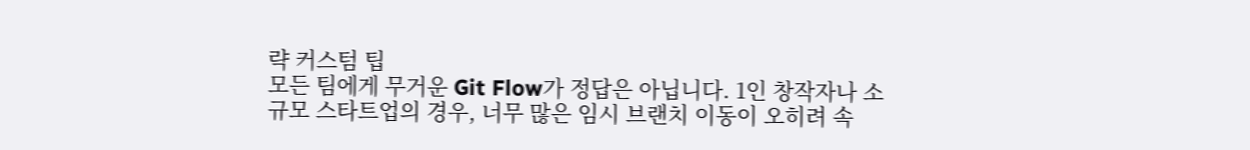략 커스텀 팁
모든 팀에게 무거운 Git Flow가 정답은 아닙니다. 1인 창작자나 소규모 스타트업의 경우, 너무 많은 임시 브랜치 이동이 오히려 속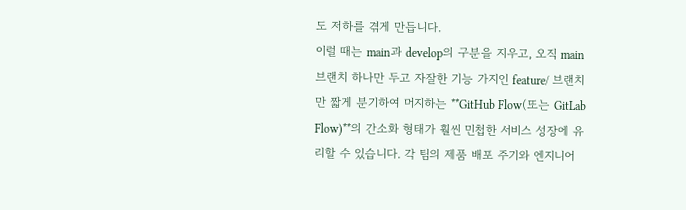도 저하를 겪게 만듭니다.
이럴 때는 main과 develop의 구분을 지우고, 오직 main 브랜치 하나만 두고 자잘한 기능 가지인 feature/ 브랜치만 짧게 분기하여 머지하는 **GitHub Flow(또는 GitLab Flow)**의 간소화 형태가 훨씬 민첩한 서비스 성장에 유리할 수 있습니다. 각 팀의 제품 배포 주기와 엔지니어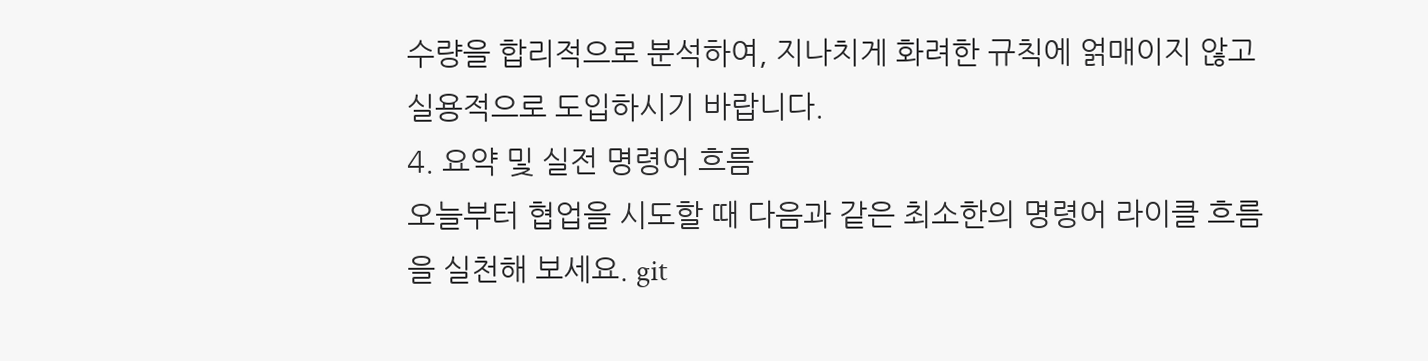수량을 합리적으로 분석하여, 지나치게 화려한 규칙에 얽매이지 않고 실용적으로 도입하시기 바랍니다.
4. 요약 및 실전 명령어 흐름
오늘부터 협업을 시도할 때 다음과 같은 최소한의 명령어 라이클 흐름을 실천해 보세요. git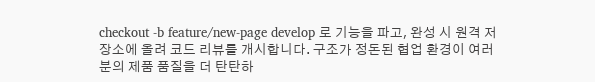checkout -b feature/new-page develop 로 기능을 파고, 완성 시 원격 저장소에 올려 코드 리뷰를 개시합니다. 구조가 정돈된 협업 환경이 여러분의 제품 품질을 더 탄탄하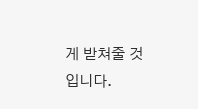게 받쳐줄 것입니다.